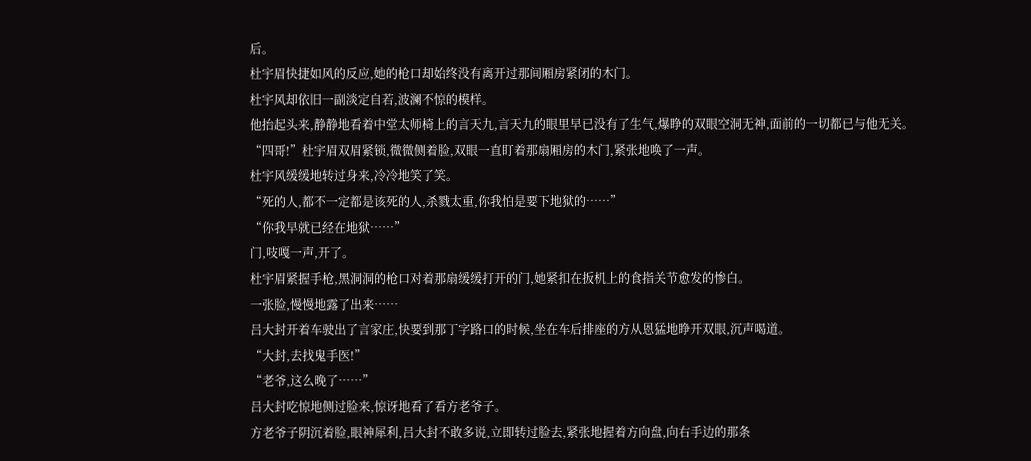后。
杜宇眉快捷如风的反应,她的枪口却始终没有离开过那间厢房紧闭的木门。
杜宇风却依旧一副淡定自若,波澜不惊的模样。
他抬起头来,静静地看着中堂太师椅上的言天九,言天九的眼里早已没有了生气,爆睁的双眼空洞无神,面前的一切都已与他无关。
“四哥!”杜宇眉双眉紧锁,微微侧着脸,双眼一直盯着那扇厢房的木门,紧张地唤了一声。
杜宇风缓缓地转过身来,冷冷地笑了笑。
“死的人,都不一定都是该死的人,杀戮太重,你我怕是要下地狱的……”
“你我早就已经在地狱……”
门,吱嘎一声,开了。
杜宇眉紧握手枪,黑洞洞的枪口对着那扇缓缓打开的门,她紧扣在扳机上的食指关节愈发的惨白。
一张脸,慢慢地露了出来……
吕大封开着车驶出了言家庄,快要到那丁字路口的时候,坐在车后排座的方从恩猛地睁开双眼,沉声喝道。
“大封,去找鬼手医!”
“老爷,这么晚了……”
吕大封吃惊地侧过脸来,惊讶地看了看方老爷子。
方老爷子阴沉着脸,眼神犀利,吕大封不敢多说,立即转过脸去,紧张地握着方向盘,向右手边的那条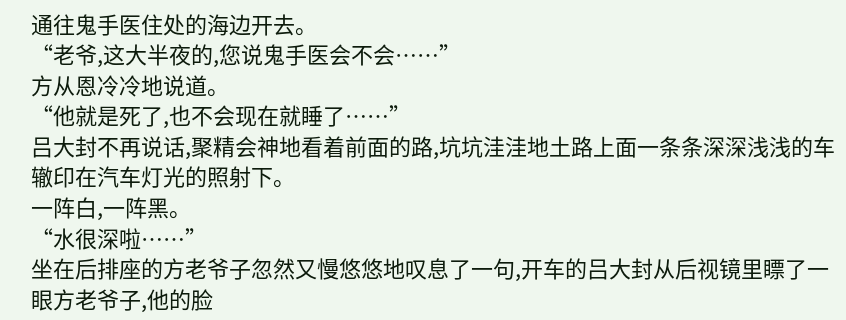通往鬼手医住处的海边开去。
“老爷,这大半夜的,您说鬼手医会不会……”
方从恩冷冷地说道。
“他就是死了,也不会现在就睡了……”
吕大封不再说话,聚精会神地看着前面的路,坑坑洼洼地土路上面一条条深深浅浅的车辙印在汽车灯光的照射下。
一阵白,一阵黑。
“水很深啦……”
坐在后排座的方老爷子忽然又慢悠悠地叹息了一句,开车的吕大封从后视镜里瞟了一眼方老爷子,他的脸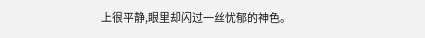上很平静,眼里却闪过一丝忧郁的神色。